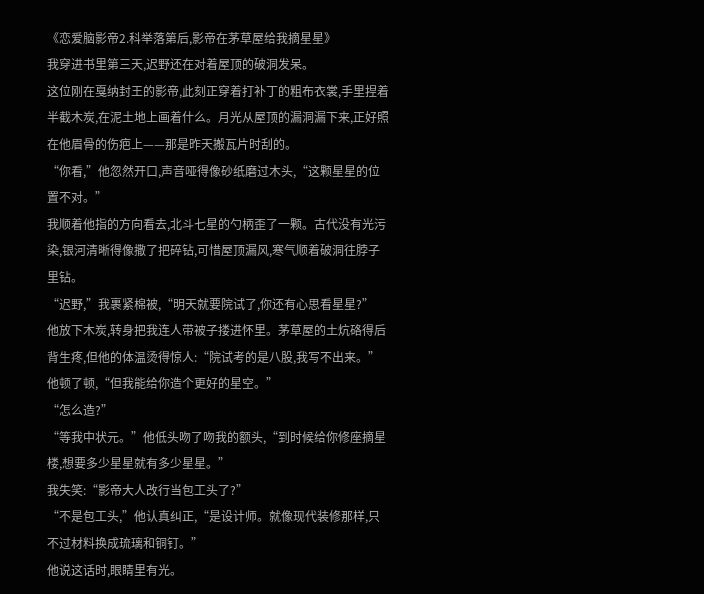《恋爱脑影帝2.科举落第后,影帝在茅草屋给我摘星星》
我穿进书里第三天,迟野还在对着屋顶的破洞发呆。
这位刚在戛纳封王的影帝,此刻正穿着打补丁的粗布衣裳,手里捏着半截木炭,在泥土地上画着什么。月光从屋顶的漏洞漏下来,正好照在他眉骨的伤疤上——那是昨天搬瓦片时刮的。
“你看,”他忽然开口,声音哑得像砂纸磨过木头,“这颗星星的位置不对。”
我顺着他指的方向看去,北斗七星的勺柄歪了一颗。古代没有光污染,银河清晰得像撒了把碎钻,可惜屋顶漏风,寒气顺着破洞往脖子里钻。
“迟野,”我裹紧棉被,“明天就要院试了,你还有心思看星星?”
他放下木炭,转身把我连人带被子搂进怀里。茅草屋的土炕硌得后背生疼,但他的体温烫得惊人:“院试考的是八股,我写不出来。”他顿了顿,“但我能给你造个更好的星空。”
“怎么造?”
“等我中状元。”他低头吻了吻我的额头,“到时候给你修座摘星楼,想要多少星星就有多少星星。”
我失笑:“影帝大人改行当包工头了?”
“不是包工头,”他认真纠正,“是设计师。就像现代装修那样,只不过材料换成琉璃和铜钉。”
他说这话时,眼睛里有光。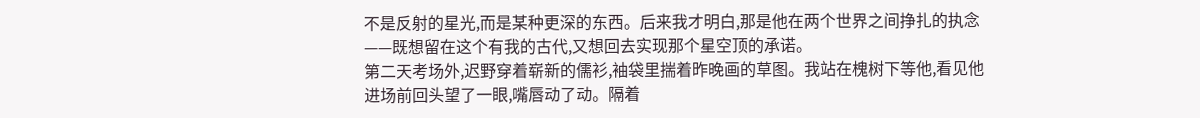不是反射的星光,而是某种更深的东西。后来我才明白,那是他在两个世界之间挣扎的执念——既想留在这个有我的古代,又想回去实现那个星空顶的承诺。
第二天考场外,迟野穿着崭新的儒衫,袖袋里揣着昨晚画的草图。我站在槐树下等他,看见他进场前回头望了一眼,嘴唇动了动。隔着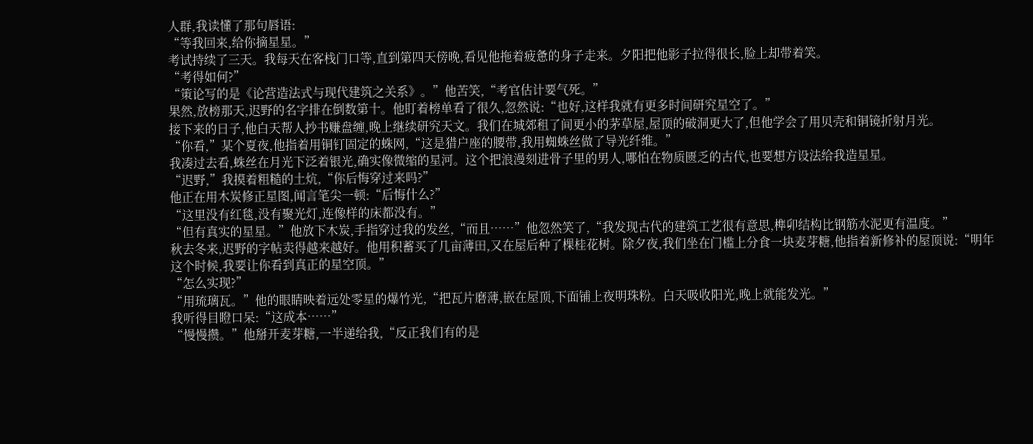人群,我读懂了那句唇语:
“等我回来,给你摘星星。”
考试持续了三天。我每天在客栈门口等,直到第四天傍晚,看见他拖着疲惫的身子走来。夕阳把他影子拉得很长,脸上却带着笑。
“考得如何?”
“策论写的是《论营造法式与现代建筑之关系》。”他苦笑,“考官估计要气死。”
果然,放榜那天,迟野的名字排在倒数第十。他盯着榜单看了很久,忽然说:“也好,这样我就有更多时间研究星空了。”
接下来的日子,他白天帮人抄书赚盘缠,晚上继续研究天文。我们在城郊租了间更小的茅草屋,屋顶的破洞更大了,但他学会了用贝壳和铜镜折射月光。
“你看,”某个夏夜,他指着用铜钉固定的蛛网,“这是猎户座的腰带,我用蜘蛛丝做了导光纤维。”
我凑过去看,蛛丝在月光下泛着银光,确实像微缩的星河。这个把浪漫刻进骨子里的男人,哪怕在物质匮乏的古代,也要想方设法给我造星星。
“迟野,”我摸着粗糙的土炕,“你后悔穿过来吗?”
他正在用木炭修正星图,闻言笔尖一顿:“后悔什么?”
“这里没有红毯,没有聚光灯,连像样的床都没有。”
“但有真实的星星。”他放下木炭,手指穿过我的发丝,“而且……”他忽然笑了,“我发现古代的建筑工艺很有意思,榫卯结构比钢筋水泥更有温度。”
秋去冬来,迟野的字帖卖得越来越好。他用积蓄买了几亩薄田,又在屋后种了棵桂花树。除夕夜,我们坐在门槛上分食一块麦芽糖,他指着新修补的屋顶说:“明年这个时候,我要让你看到真正的星空顶。”
“怎么实现?”
“用琉璃瓦。”他的眼睛映着远处零星的爆竹光,“把瓦片磨薄,嵌在屋顶,下面铺上夜明珠粉。白天吸收阳光,晚上就能发光。”
我听得目瞪口呆:“这成本……”
“慢慢攒。”他掰开麦芽糖,一半递给我,“反正我们有的是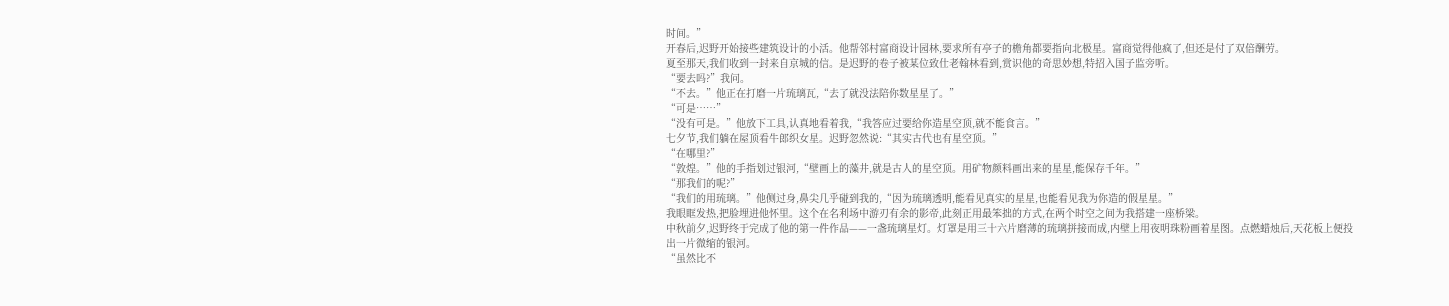时间。”
开春后,迟野开始接些建筑设计的小活。他帮邻村富商设计园林,要求所有亭子的檐角都要指向北极星。富商觉得他疯了,但还是付了双倍酬劳。
夏至那天,我们收到一封来自京城的信。是迟野的卷子被某位致仕老翰林看到,赏识他的奇思妙想,特招入国子监旁听。
“要去吗?”我问。
“不去。”他正在打磨一片琉璃瓦,“去了就没法陪你数星星了。”
“可是……”
“没有可是。”他放下工具,认真地看着我,“我答应过要给你造星空顶,就不能食言。”
七夕节,我们躺在屋顶看牛郎织女星。迟野忽然说:“其实古代也有星空顶。”
“在哪里?”
“敦煌。”他的手指划过银河,“壁画上的藻井,就是古人的星空顶。用矿物颜料画出来的星星,能保存千年。”
“那我们的呢?”
“我们的用琉璃。”他侧过身,鼻尖几乎碰到我的,“因为琉璃透明,能看见真实的星星,也能看见我为你造的假星星。”
我眼眶发热,把脸埋进他怀里。这个在名利场中游刃有余的影帝,此刻正用最笨拙的方式,在两个时空之间为我搭建一座桥梁。
中秋前夕,迟野终于完成了他的第一件作品——一盏琉璃星灯。灯罩是用三十六片磨薄的琉璃拼接而成,内壁上用夜明珠粉画着星图。点燃蜡烛后,天花板上便投出一片微缩的银河。
“虽然比不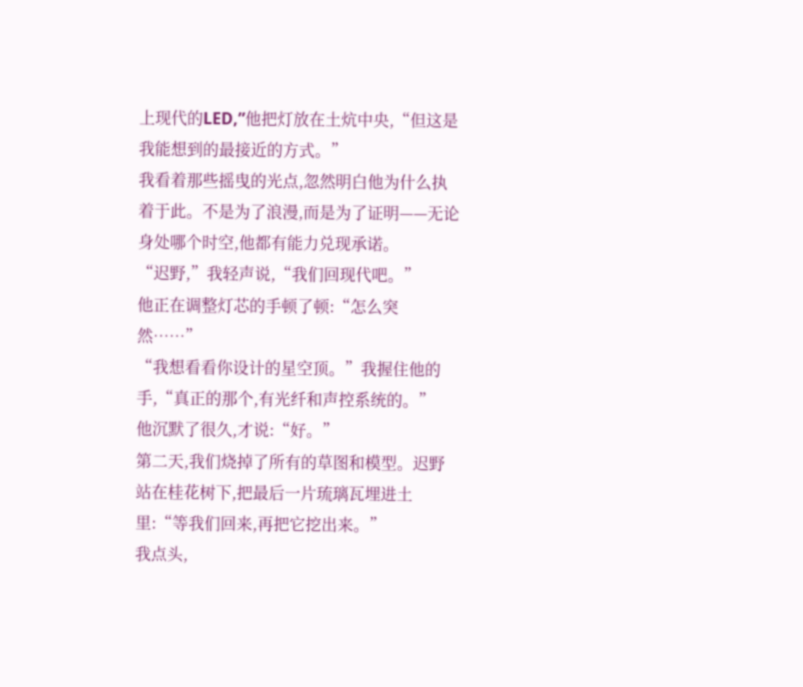上现代的LED,”他把灯放在土炕中央,“但这是我能想到的最接近的方式。”
我看着那些摇曳的光点,忽然明白他为什么执着于此。不是为了浪漫,而是为了证明——无论身处哪个时空,他都有能力兑现承诺。
“迟野,”我轻声说,“我们回现代吧。”
他正在调整灯芯的手顿了顿:“怎么突然……”
“我想看看你设计的星空顶。”我握住他的手,“真正的那个,有光纤和声控系统的。”
他沉默了很久,才说:“好。”
第二天,我们烧掉了所有的草图和模型。迟野站在桂花树下,把最后一片琉璃瓦埋进土里:“等我们回来,再把它挖出来。”
我点头,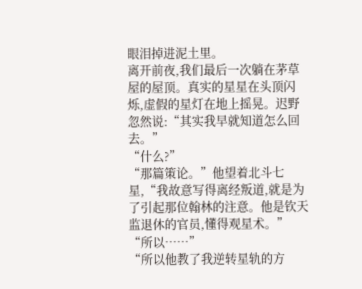眼泪掉进泥土里。
离开前夜,我们最后一次躺在茅草屋的屋顶。真实的星星在头顶闪烁,虚假的星灯在地上摇晃。迟野忽然说:“其实我早就知道怎么回去。”
“什么?”
“那篇策论。”他望着北斗七星,“我故意写得离经叛道,就是为了引起那位翰林的注意。他是钦天监退休的官员,懂得观星术。”
“所以……”
“所以他教了我逆转星轨的方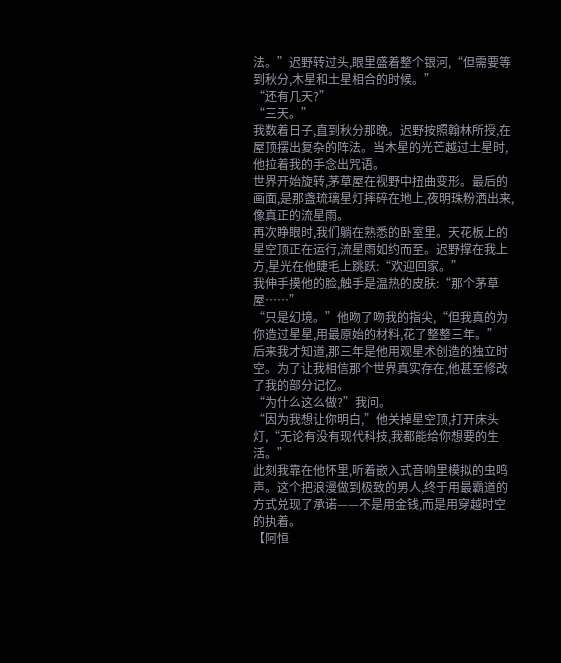法。”迟野转过头,眼里盛着整个银河,“但需要等到秋分,木星和土星相合的时候。”
“还有几天?”
“三天。”
我数着日子,直到秋分那晚。迟野按照翰林所授,在屋顶摆出复杂的阵法。当木星的光芒越过土星时,他拉着我的手念出咒语。
世界开始旋转,茅草屋在视野中扭曲变形。最后的画面,是那盏琉璃星灯摔碎在地上,夜明珠粉洒出来,像真正的流星雨。
再次睁眼时,我们躺在熟悉的卧室里。天花板上的星空顶正在运行,流星雨如约而至。迟野撑在我上方,星光在他睫毛上跳跃:“欢迎回家。”
我伸手摸他的脸,触手是温热的皮肤:“那个茅草屋……”
“只是幻境。”他吻了吻我的指尖,“但我真的为你造过星星,用最原始的材料,花了整整三年。”
后来我才知道,那三年是他用观星术创造的独立时空。为了让我相信那个世界真实存在,他甚至修改了我的部分记忆。
“为什么这么做?”我问。
“因为我想让你明白,”他关掉星空顶,打开床头灯,“无论有没有现代科技,我都能给你想要的生活。”
此刻我靠在他怀里,听着嵌入式音响里模拟的虫鸣声。这个把浪漫做到极致的男人,终于用最霸道的方式兑现了承诺——不是用金钱,而是用穿越时空的执着。
【阿恒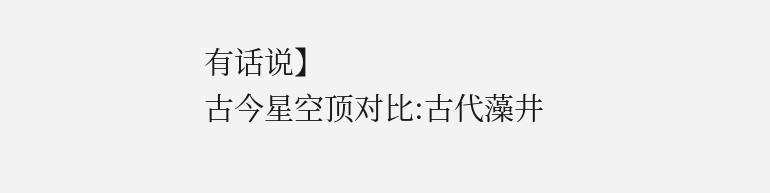有话说】
古今星空顶对比:古代藻井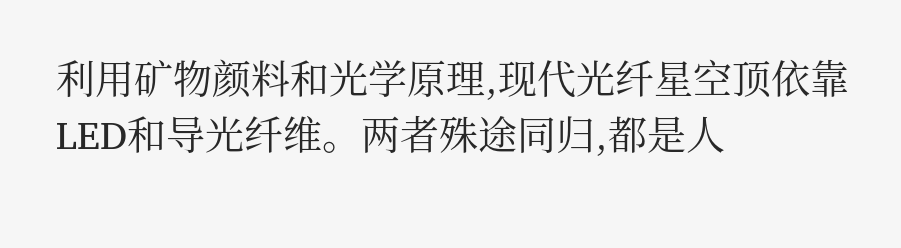利用矿物颜料和光学原理,现代光纤星空顶依靠LED和导光纤维。两者殊途同归,都是人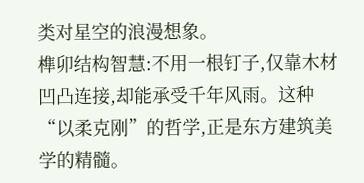类对星空的浪漫想象。
榫卯结构智慧:不用一根钉子,仅靠木材凹凸连接,却能承受千年风雨。这种“以柔克刚”的哲学,正是东方建筑美学的精髓。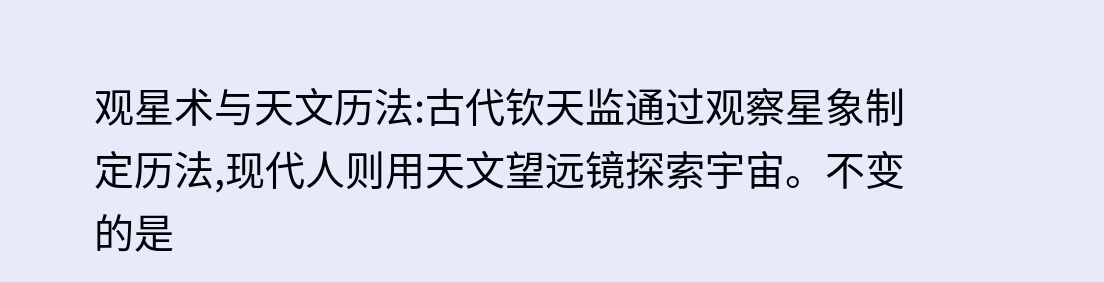观星术与天文历法:古代钦天监通过观察星象制定历法,现代人则用天文望远镜探索宇宙。不变的是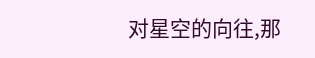对星空的向往,那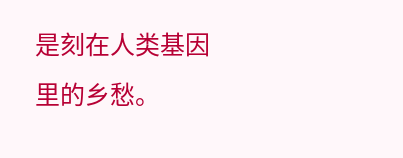是刻在人类基因里的乡愁。